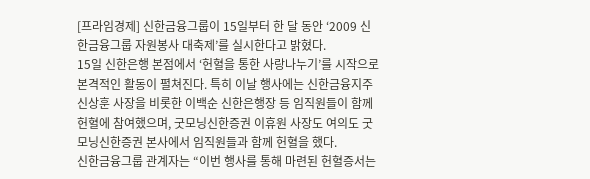[프라임경제] 신한금융그룹이 15일부터 한 달 동안 ‘2009 신한금융그룹 자원봉사 대축제’를 실시한다고 밝혔다.
15일 신한은행 본점에서 ‘헌혈을 통한 사랑나누기’를 시작으로 본격적인 활동이 펼쳐진다. 특히 이날 행사에는 신한금융지주 신상훈 사장을 비롯한 이백순 신한은행장 등 임직원들이 함께 헌혈에 참여했으며, 굿모닝신한증권 이휴원 사장도 여의도 굿모닝신한증권 본사에서 임직원들과 함께 헌혈을 했다.
신한금융그룹 관계자는 “이번 행사를 통해 마련된 헌혈증서는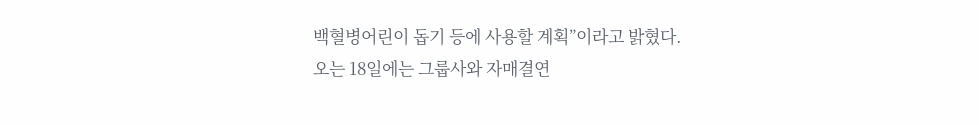백혈병어린이 돕기 등에 사용할 계획”이라고 밝혔다.
오는 18일에는 그룹사와 자매결연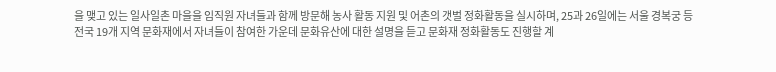을 맺고 있는 일사일촌 마을을 임직원 자녀들과 함께 방문해 농사 활동 지원 및 어촌의 갯벌 정화활동을 실시하며, 25과 26일에는 서울 경복궁 등 전국 19개 지역 문화재에서 자녀들이 참여한 가운데 문화유산에 대한 설명을 듣고 문화재 정화활동도 진행할 계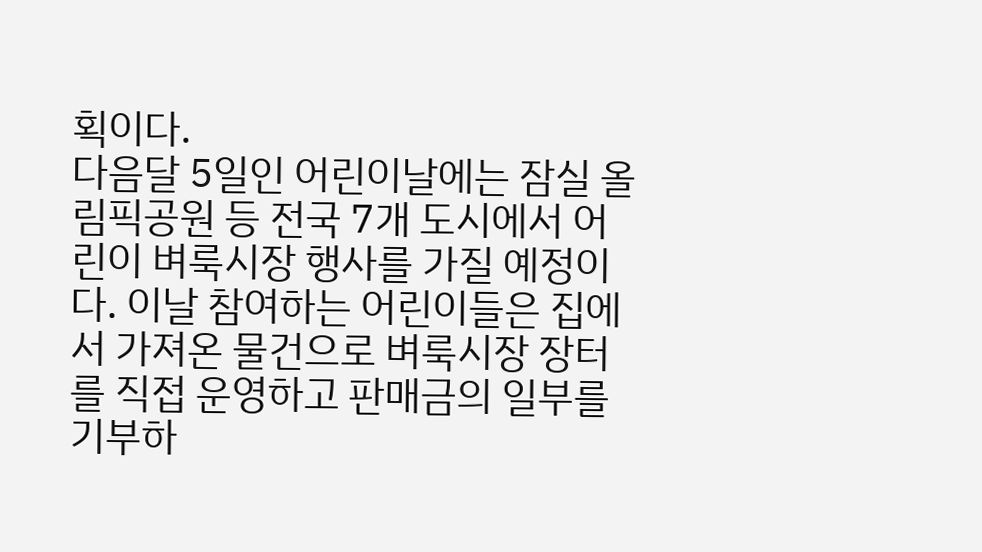획이다.
다음달 5일인 어린이날에는 잠실 올림픽공원 등 전국 7개 도시에서 어린이 벼룩시장 행사를 가질 예정이다. 이날 참여하는 어린이들은 집에서 가져온 물건으로 벼룩시장 장터를 직접 운영하고 판매금의 일부를 기부하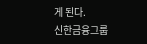게 된다.
신한금융그룹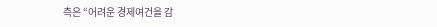측은 “어려운 경제여건을 감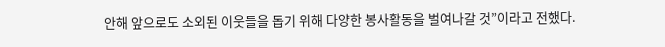안해 앞으로도 소외된 이웃들을 돕기 위해 다양한 봉사활동을 벌여나갈 것”이라고 전했다.